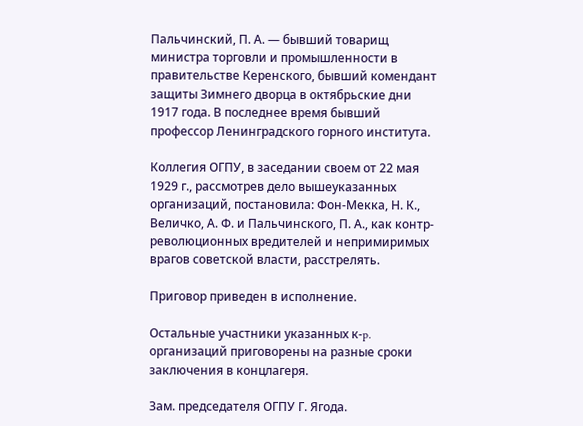Пальчинский, П. А. — бывший товарищ министра торговли и промышленности в правительстве Керенского, бывший комендант защиты Зимнего дворца в октябрьские дни 1917 года. В последнее время бывший профессор Ленинградского горного института.

Коллегия ОГПУ, в заседании своем от 22 мая 1929 г., рассмотрев дело вышеуказанных организаций, постановила: Фон-Мекка, Н. К., Величко, А. Ф. и Пальчинского, П. А., как контр-революционных вредителей и непримиримых врагов советской власти, расстрелять.

Приговор приведен в исполнение.

Остальные участники указанных к-p. организаций приговорены на разные сроки заключения в концлагеря.

Зам. председателя ОГПУ Г. Ягода.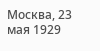Москва, 23 мая 1929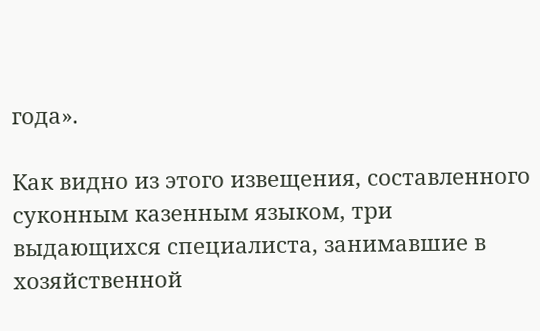года».

Как видно из этого извещения, составленного суконным казенным языком, три выдающихся специалиста, занимавшие в хозяйственной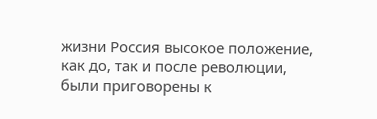жизни Россия высокое положение, как до, так и после революции, были приговорены к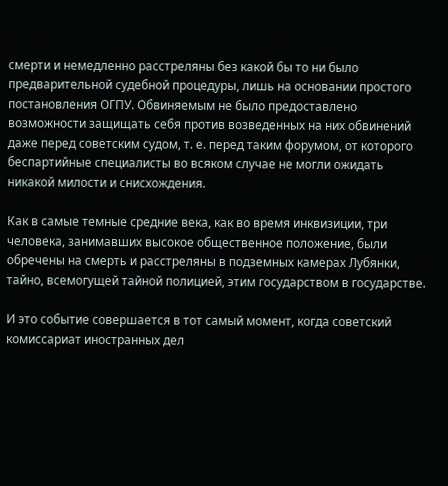смерти и немедленно расстреляны без какой бы то ни было предварительной судебной процедуры, лишь на основании простого постановления ОГПУ. Обвиняемым не было предоставлено возможности защищать себя против возведенных на них обвинений даже перед советским судом, т. е. перед таким форумом, от которого беспартийные специалисты во всяком случае не могли ожидать никакой милости и снисхождения.

Как в самые темные средние века, как во время инквизиции, три человека, занимавших высокое общественное положение, были обречены на смерть и расстреляны в подземных камерах Лубянки, тайно, всемогущей тайной полицией, этим государством в государстве.

И это событие совершается в тот самый момент, когда советский комиссариат иностранных дел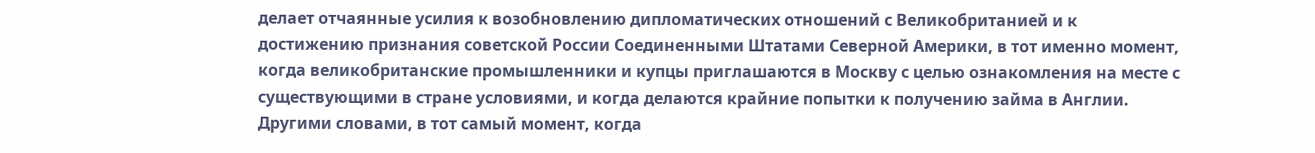делает отчаянные усилия к возобновлению дипломатических отношений с Великобританией и к достижению признания советской России Соединенными Штатами Северной Америки, в тот именно момент, когда великобританские промышленники и купцы приглашаются в Москву с целью ознакомления на месте с существующими в стране условиями, и когда делаются крайние попытки к получению займа в Англии. Другими словами, в тот самый момент, когда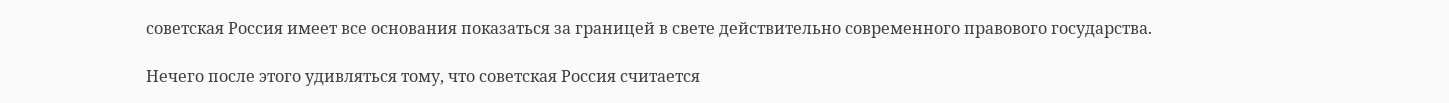советская Россия имеет все основания показаться за границей в свете действительно современного правового государства.

Нечего после этого удивляться тому, что советская Россия считается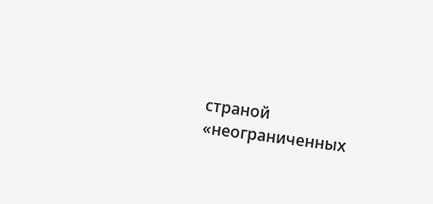страной «неограниченных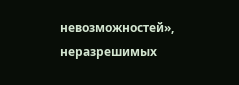невозможностей», неразрешимых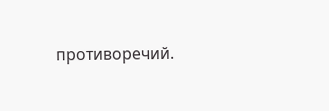противоречий.